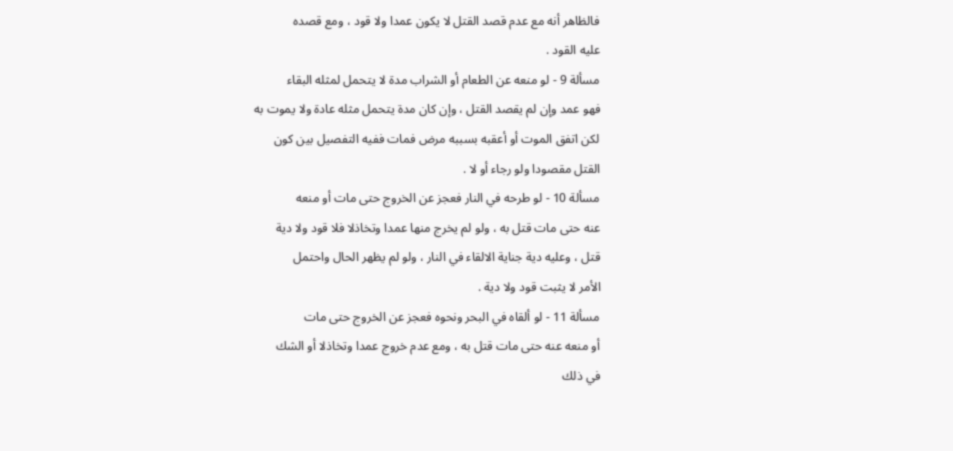فالظاهر أنه مع عدم قصد القتل لا يكون عمدا ولا قود ، ومع قصده
عليه القود .
مسألة 9 - لو منعه عن الطعام أو الشراب مدة لا يتحمل لمثله البقاء
فهو عمد وإن لم يقصد القتل ، وإن كان مدة يتحمل مثله عادة ولا يموت به
لكن اتفق الموت أو أعقبه بسببه مرض فمات ففيه التفصيل بين كون
القتل مقصودا ولو رجاء أو لا .
مسألة 10 - لو طرحه في النار فعجز عن الخروج حتى مات أو منعه
عنه حتى مات قتل به ، ولو لم يخرج منها عمدا وتخاذلا فلا قود ولا دية
قتل ، وعليه دية جناية الالقاء في النار ، ولو لم يظهر الحال واحتمل
الأمر لا يثبت قود ولا دية .
مسألة 11 - لو ألقاه في البحر ونحوه فعجز عن الخروج حتى مات
أو منعه عنه حتى مات قتل به ، ومع عدم خروج عمدا وتخاذلا أو الشك
في ذلك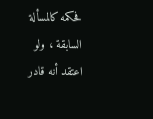فحكمه كالمسألة السابقة ، ولو اعتقد أنه قادر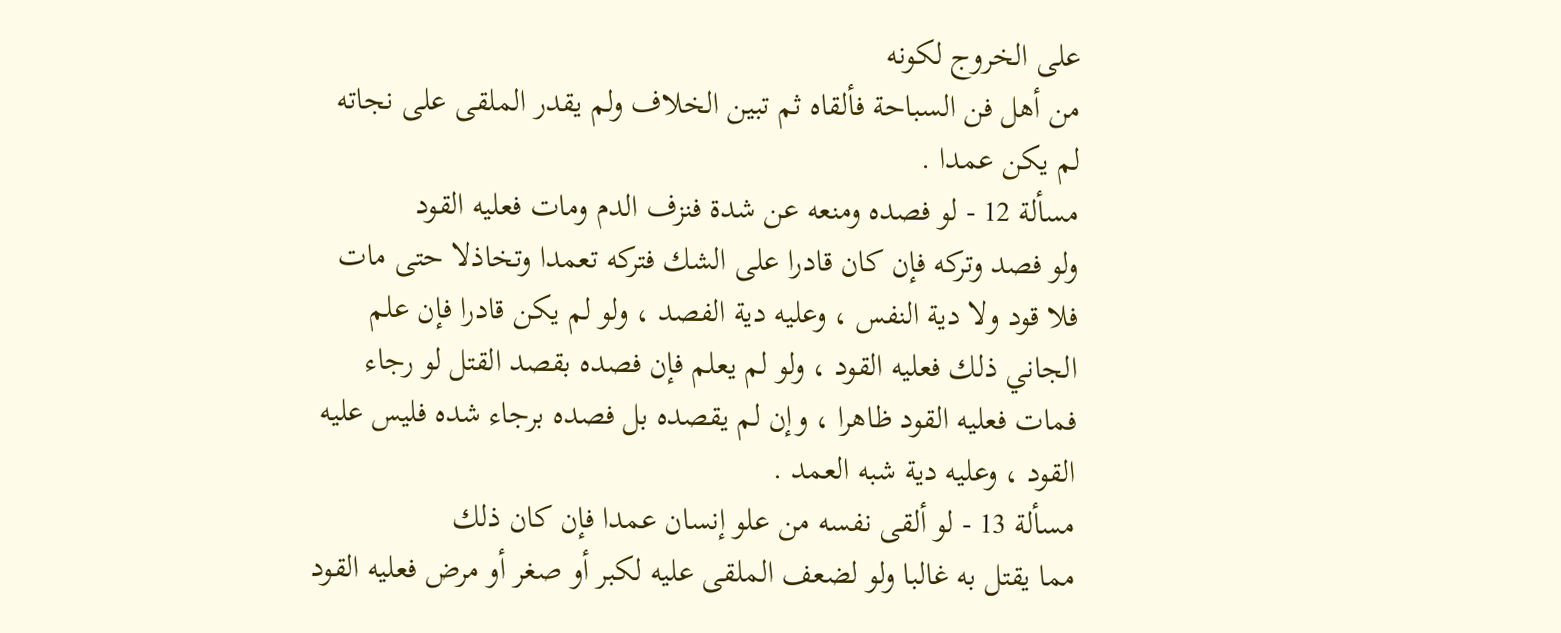على الخروج لكونه
من أهل فن السباحة فألقاه ثم تبين الخلاف ولم يقدر الملقى على نجاته
لم يكن عمدا .
مسألة 12 - لو فصده ومنعه عن شدة فنزف الدم ومات فعليه القود
ولو فصد وتركه فإن كان قادرا على الشك فتركه تعمدا وتخاذلا حتى مات
فلا قود ولا دية النفس ، وعليه دية الفصد ، ولو لم يكن قادرا فإن علم
الجاني ذلك فعليه القود ، ولو لم يعلم فإن فصده بقصد القتل لو رجاء
فمات فعليه القود ظاهرا ، وإن لم يقصده بل فصده برجاء شده فليس عليه
القود ، وعليه دية شبه العمد .
مسألة 13 - لو ألقى نفسه من علو إنسان عمدا فإن كان ذلك
مما يقتل به غالبا ولو لضعف الملقى عليه لكبر أو صغر أو مرض فعليه القود